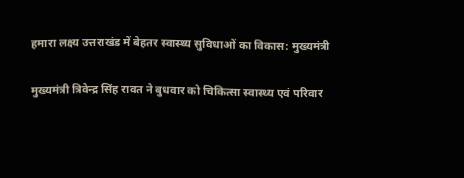हमारा लक्ष्य उत्तराखंड में बेहतर स्वास्थ्य सुविधाओं का विकास: मुख्यमंत्री

मुख्यमंत्री त्रिवेन्द्र सिंह रावत ने बुधवार को चिकित्सा स्वास्थ्य एवं परिवार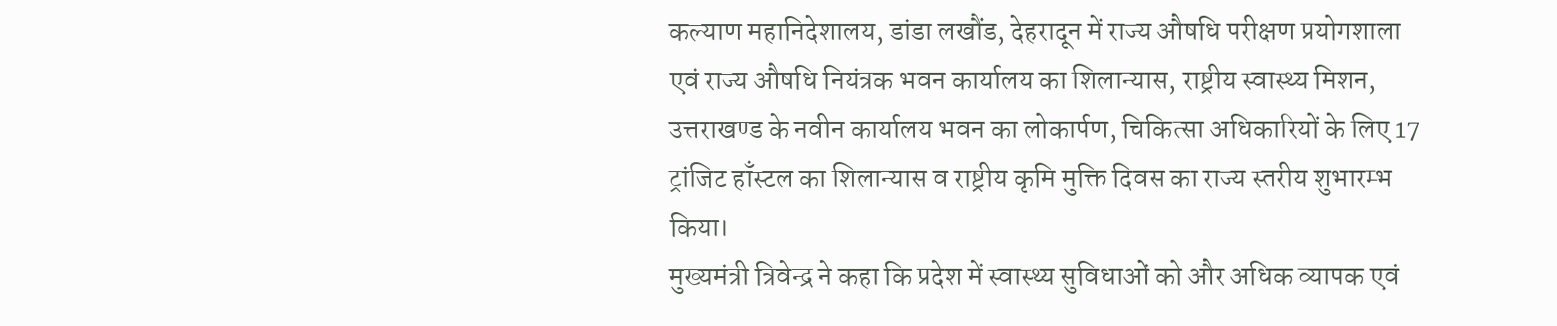कल्याण महानिदेशालय, डांडा लखौंड, देहरादून में राज्य औषधि परीक्षण प्रयोगशाला एवं राज्य औषधि नियंत्रक भवन कार्यालय का शिलान्यास, राष्ट्रीय स्वास्थ्य मिशन, उत्तराखण्ड के नवीन कार्यालय भवन का लोकार्पण, चिकित्सा अधिकारियों के लिए 17 ट्रांजिट हाँस्टल का शिलान्यास व राष्ट्रीय कृमि मुक्ति दिवस का राज्य स्तरीय शुभारम्भ किया।
मुख्यमंत्री त्रिवेन्द्र ने कहा कि प्रदेश में स्वास्थ्य सुविधाओं को और अधिक व्यापक एवं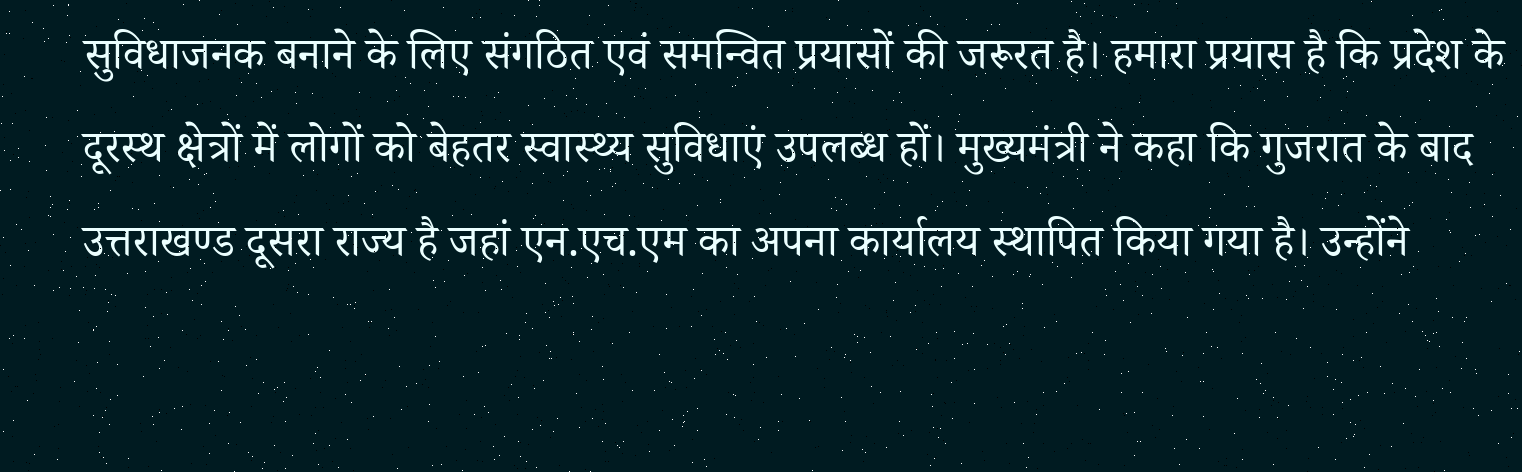सुविधाजनक बनाने के लिए संगठित एवं समन्वित प्रयासों की जरूरत है। हमारा प्रयास है कि प्रदेश के दूरस्थ क्षेत्रों में लोगों को बेहतर स्वास्थ्य सुविधाएं उपलब्ध हों। मुख्यमंत्री ने कहा कि गुजरात के बाद उत्तराखण्ड दूसरा राज्य है जहां एन.एच.एम का अपना कार्यालय स्थापित किया गया है। उन्होंने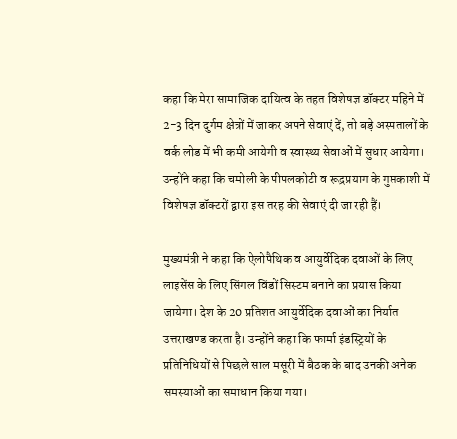कहा कि मेरा सामाजिक दायित्व के तहत विशेषज्ञ डॉक्टर महिने में 2-3 दिन दुर्गम क्षेत्रों में जाकर अपने सेवाएं दें, तो बड़े अस्पतालों के वर्क लोड में भी कमी आयेगी व स्वास्थ्य सेवाओं में सुधार आयेगा। उन्होंने कहा कि चमोली के पीपलकोटी व रूद्रप्रयाग के गुप्तकाशी में विशेषज्ञ डॉक्टरों द्वारा इस तरह की सेवाएं दी जा रही हैं।

मुख्यमंत्री ने कहा कि ऐलोपैथिक व आयुर्वेदिक दवाओं के लिए लाइसेंस के लिए सिंगल विंडों सिस्टम बनाने का प्रयास किया जायेगा। देश के 20 प्रतिशत आयुर्वेदिक दवाओं का निर्यात उत्तराखण्ड करता है। उन्होंने कहा कि फार्मा इंडस्ट्रियों के प्रतिनिधियों से पिछले साल मसूरी में बैठक के बाद उनकी अनेक समस्याओं का समाधान किया गया।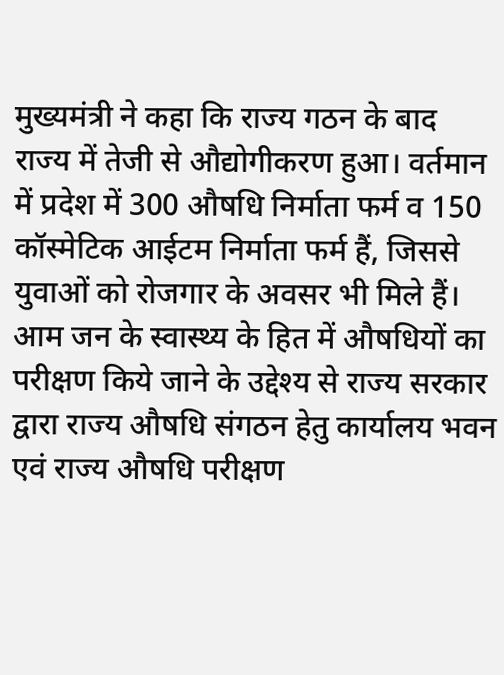मुख्यमंत्री ने कहा कि राज्य गठन के बाद राज्य में तेजी से औद्योगीकरण हुआ। वर्तमान में प्रदेश में 300 औषधि निर्माता फर्म व 150 कॉस्मेटिक आईटम निर्माता फर्म हैं, जिससे युवाओं को रोजगार के अवसर भी मिले हैं। आम जन के स्वास्थ्य के हित में औषधियों का परीक्षण किये जाने के उद्देश्य से राज्य सरकार द्वारा राज्य औषधि संगठन हेतु कार्यालय भवन एवं राज्य औषधि परीक्षण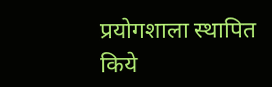प्रयोगशाला स्थापित किये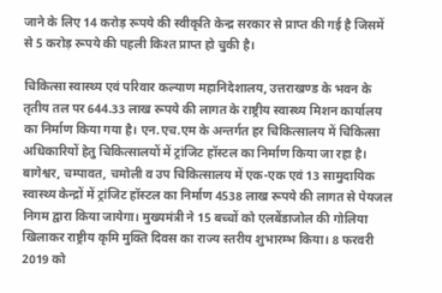जाने के लिए 14 करोड़ रूपये की स्वीकृति केन्द्र सरकार से प्राप्त की गई है जिसमें से 5 करोड़ रूपये की पहली किश्त प्राप्त हो चुकी है।

चिकित्सा स्वास्थ्य एवं परिवार कल्याण महानिदेशालय, उत्तराखण्ड के भवन के तृतीय तल पर 644.33 लाख रूपये की लागत के राष्ट्रीय स्वास्थ्य मिशन कार्यालय का निर्माण किया गया है। एन.एच.एम के अन्तर्गत हर चिकित्सालय में चिकित्सा अधिकारियों हेतु चिकित्सालयों में ट्रांजिट हॉस्टल का निर्माण किया जा रहा है। बागेश्वर, चम्पावत, चमोली व उप चिकित्सालय में एक-एक एवं 13 सामुदायिक स्वास्थ्य केन्द्रों में ट्रांजिट हॉस्टल का निर्माण 4538 लाख रूपये की लागत से पेयजल निगम द्वारा किया जायेगा। मुख्यमंत्री ने 15 बच्चों को एलबेंडाजोल की गोलिया खिलाकर राष्ट्रीय कृमि मुक्ति दिवस का राज्य स्तरीय शुभारम्भ किया। 8 फरवरी 2019 को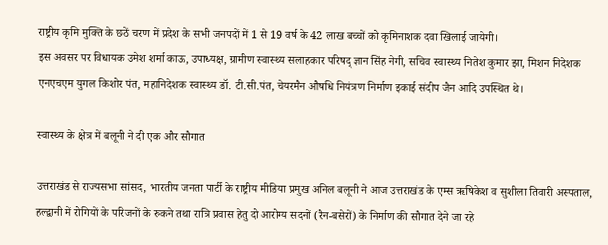राष्ट्रीय कृमि मुक्ति के छठें चरण में प्रदेश के सभी जनपदों में 1 से 19 वर्ष के 42 लाख बच्चों को कृमिनाशक दवा खिलाई जायेगी।
इस अवसर पर विधायक उमेश शर्मा काऊ, उपाध्यक्ष, ग्रामीण स्वास्थ्य सलाहकार परिषद् ज्ञान सिंह नेगी, सचिव स्वास्थ्य नितेश कुमार झा, मिशन निदेशक एनएचएम युगल किशोर पंत, महानिदेशक स्वास्थ्य डॉ. टी.सी.पंत, चेयरमैन औषधि नियंत्रण निर्माण इकाई संदीप जैन आदि उपस्थित थे।

स्वास्थ्य के क्षेत्र में बलूनी ने दी एक और सौगात

उत्तराखंड से राज्यसभा सांसद, भारतीय जनता पार्टी के राष्ट्रीय मीडिया प्रमुख अनिल बलूनी ने आज उत्तराखंड के एम्स ऋषिकेश व सुशीला तिवारी अस्पताल, हल्द्वानी में रोगियों के परिजनों के रुकने तथा रात्रि प्रवास हेतु दो आरोग्य सदनों (रैन-बसेरों) के निर्माण की सौगात देने जा रहे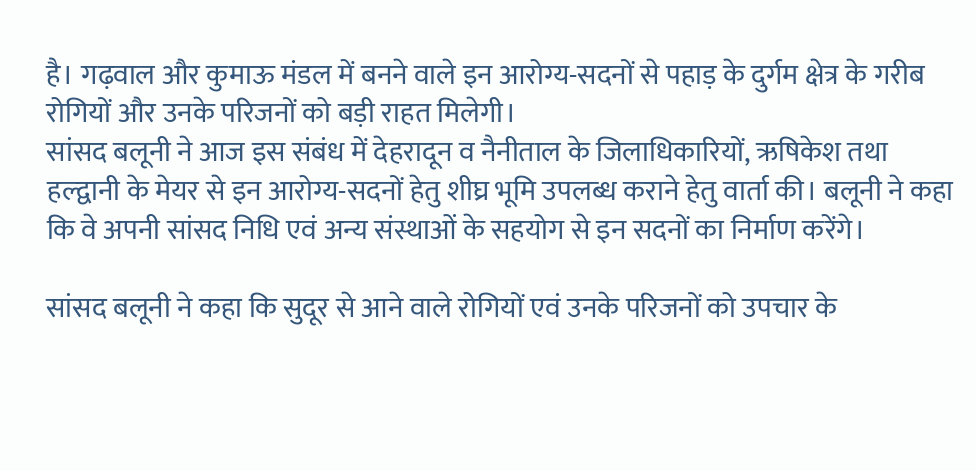है। गढ़वाल और कुमाऊ मंडल में बनने वाले इन आरोग्य-सदनों से पहाड़ के दुर्गम क्षेत्र के गरीब रोगियों और उनके परिजनों को बड़ी राहत मिलेगी।
सांसद बलूनी ने आज इस संबंध में देहरादून व नैनीताल के जिलाधिकारियों, ऋषिकेश तथा हल्द्वानी के मेयर से इन आरोग्य-सदनों हेतु शीघ्र भूमि उपलब्ध कराने हेतु वार्ता की। बलूनी ने कहा कि वे अपनी सांसद निधि एवं अन्य संस्थाओं के सहयोग से इन सदनों का निर्माण करेंगे।

सांसद बलूनी ने कहा कि सुदूर से आने वाले रोगियों एवं उनके परिजनों को उपचार के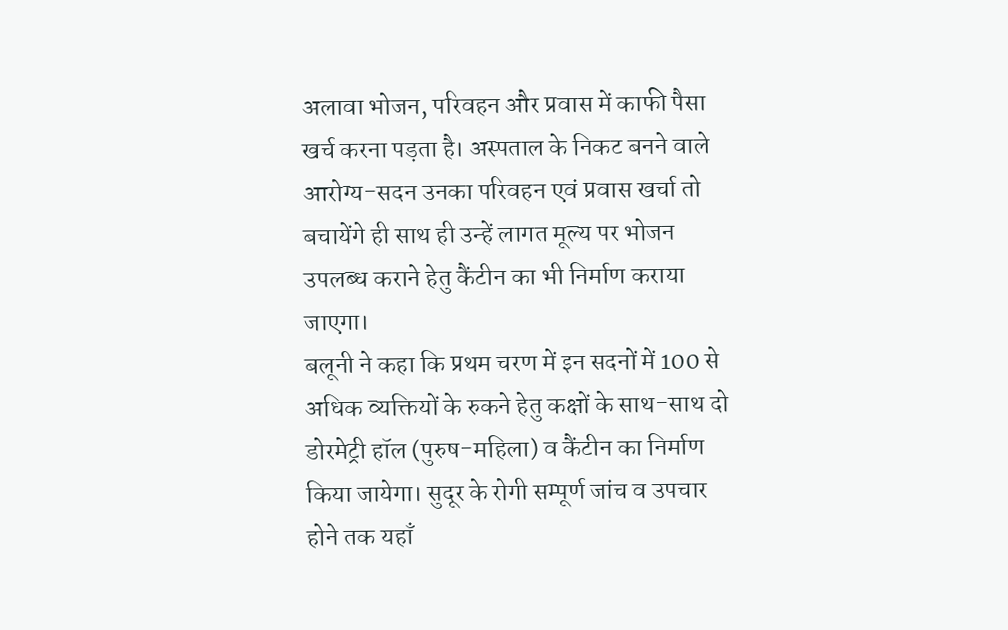अलावा भोजन, परिवहन और प्रवास में काफी पैसा खर्च करना पड़ता है। अस्पताल के निकट बनने वाले आरोग्य-सदन उनका परिवहन एवं प्रवास खर्चा तो बचायेंगे ही साथ ही उन्हें लागत मूल्य पर भोजन उपलब्ध कराने हेतु कैंटीन का भी निर्माण कराया जाएगा।
बलूनी ने कहा कि प्रथम चरण में इन सदनों में 100 से अधिक व्यक्तियों के रुकने हेतु कक्षों के साथ-साथ दो डोरमेट्री हॉल (पुरुष-महिला) व कैंटीन का निर्माण किया जायेगा। सुदूर के रोगी सम्पूर्ण जांच व उपचार होने तक यहाँ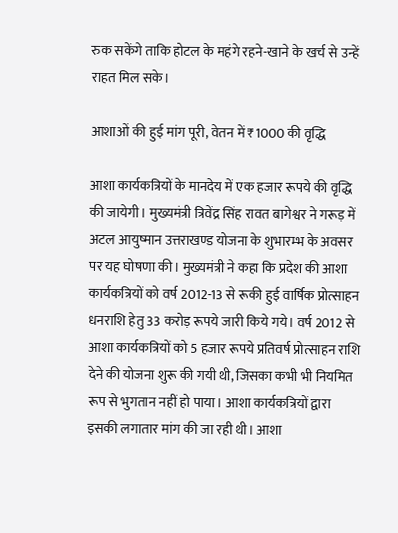रुक सकेंगे ताकि होटल के महंगे रहने-खाने के खर्च से उन्हें राहत मिल सके।

आशाओं की हुई मांग पूरी, वेतन में ₹1000 की वृद्धि

आशा कार्यकत्रियों के मानदेय में एक हजार रूपये की वृद्धि की जायेगी। मुख्यमंत्री त्रिवेंद्र सिंह रावत बागेश्वर ने गरूड़ में अटल आयुष्मान उत्तराखण्ड योजना के शुभारम्भ के अवसर पर यह घोषणा की। मुख्यमंत्री ने कहा कि प्रदेश की आशा कार्यकत्रियों को वर्ष 2012-13 से रूकी हुई वार्षिक प्रोत्साहन धनराशि हेतु 33 करोड़ रूपये जारी किये गये। वर्ष 2012 से आशा कार्यकत्रियों को 5 हजार रूपये प्रतिवर्ष प्रोत्साहन राशि देने की योजना शुरू की गयी थी, जिसका कभी भी नियमित रूप से भुगतान नहीं हो पाया। आशा कार्यकत्रियों द्वारा इसकी लगातार मांग की जा रही थी। आशा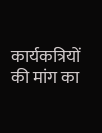कार्यकत्रियों की मांग का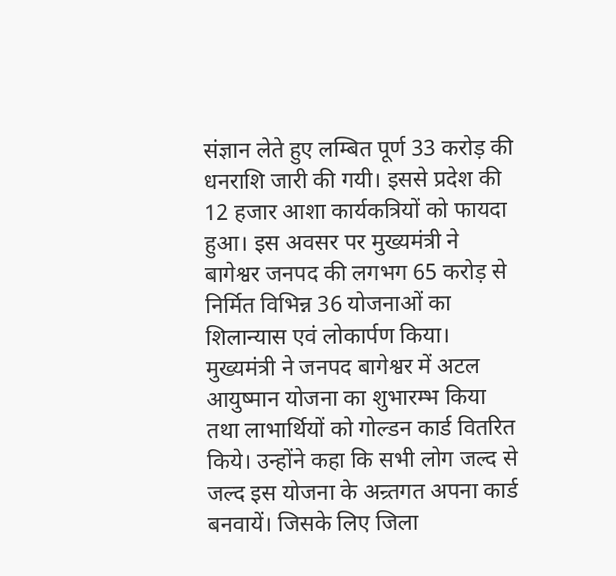संज्ञान लेते हुए लम्बित पूर्ण 33 करोड़ की धनराशि जारी की गयी। इससे प्रदेश की 12 हजार आशा कार्यकत्रियों को फायदा हुआ। इस अवसर पर मुख्यमंत्री ने बागेश्वर जनपद की लगभग 65 करोड़ से निर्मित विभिन्न 36 योजनाओं का शिलान्यास एवं लोकार्पण किया।
मुख्यमंत्री ने जनपद बागेश्वर में अटल आयुष्मान योजना का शुभारम्भ किया तथा लाभार्थियों को गोल्डन कार्ड वितरित किये। उन्होंने कहा कि सभी लोग जल्द से जल्द इस योजना के अन्र्तगत अपना कार्ड बनवायें। जिसके लिए जिला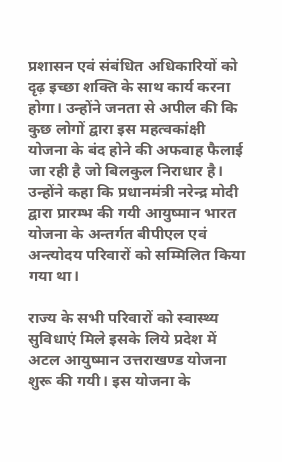प्रशासन एवं संबंधित अधिकारियों को दृढ़ इच्छा शक्ति के साथ कार्य करना होगा। उन्होंने जनता से अपील की कि कुछ लोगों द्वारा इस महत्वकांक्षी योजना के बंद होने की अफवाह फैलाई जा रही है जो बिलकुल निराधार है। उन्होंने कहा कि प्रधानमंत्री नरेन्द्र मोदी द्वारा प्रारम्भ की गयी आयुष्मान भारत योजना के अन्तर्गत बीपीएल एवं अन्त्योदय परिवारों को सम्मिलित किया गया था।

राज्य के सभी परिवारों को स्वास्थ्य सुविधाएं मिले इसके लिये प्रदेश में अटल आयुष्मान उत्तराखण्ड योजना शुरू की गयी। इस योजना के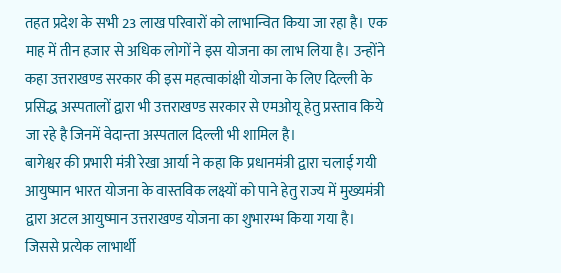तहत प्रदेश के सभी 23 लाख परिवारों को लाभान्वित किया जा रहा है। एक माह में तीन हजार से अधिक लोगों ने इस योजना का लाभ लिया है। उन्होंने कहा उत्तराखण्ड सरकार की इस महत्वाकांक्षी योजना के लिए दिल्ली के प्रसिद्ध अस्पतालों द्वारा भी उत्तराखण्ड सरकार से एमओयू हेतु प्रस्ताव किये जा रहे है जिनमें वेदान्ता अस्पताल दिल्ली भी शामिल है।
बागेश्वर की प्रभारी मंत्री रेखा आर्या ने कहा कि प्रधानमंत्री द्वारा चलाई गयी आयुष्मान भारत योजना के वास्तविक लक्ष्यों को पाने हेतु राज्य में मुख्यमंत्री द्वारा अटल आयुष्मान उत्तराखण्ड योजना का शुभारम्भ किया गया है। जिससे प्रत्येक लाभार्थी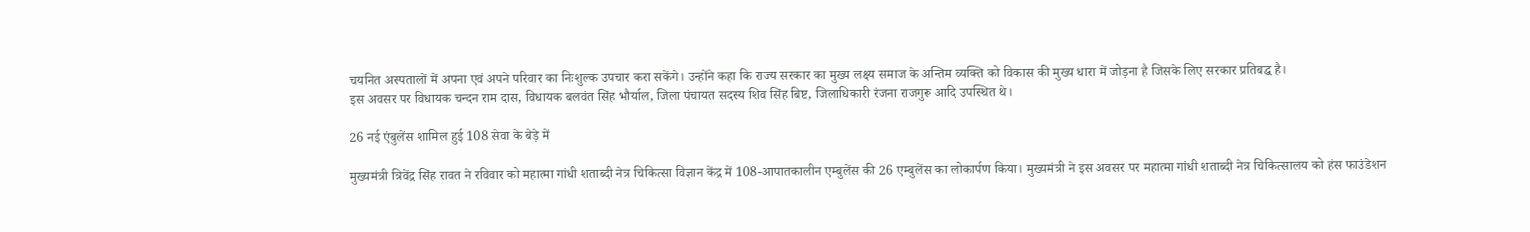चयनित अस्पतालों में अपना एवं अपने परिवार का निःशुल्क उपचार करा सकेंगे। उन्होंने कहा कि राज्य सरकार का मुख्य लक्ष्य समाज के अन्तिम व्यक्ति को विकास की मुख्य धारा में जोड़ना है जिसके लिए सरकार प्रतिबद्ध है।
इस अवसर पर विधायक चन्दन राम दास, विधायक बलवंत सिंह भौर्याल, जिला पंचायत सदस्य शिव सिंह बिष्ट, जिलाधिकारी रंजना राजगुरू आदि उपस्थित थे।

26 नई एंबुलेंस शामिल हुई 108 सेवा के बेड़े में

मुख्यमंत्री त्रिवेंद्र सिंह रावत ने रविवार को महात्मा गांधी शताब्दी नेत्र चिकित्सा विज्ञान केंद्र में 108-आपातकालीन एम्बुलेंस की 26 एम्बुलेंस का लोकार्पण किया। मुख्यमंत्री ने इस अवसर पर महात्मा गांधी शताब्दी नेत्र चिकित्सालय को हंस फाउंडेशन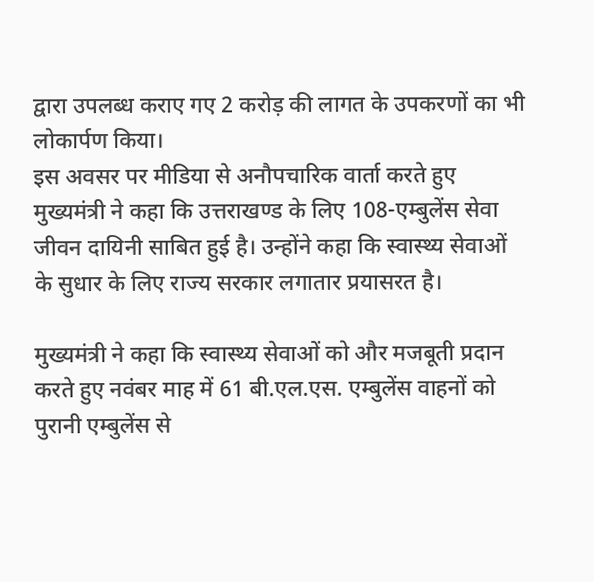द्वारा उपलब्ध कराए गए 2 करोड़ की लागत के उपकरणों का भी लोकार्पण किया।
इस अवसर पर मीडिया से अनौपचारिक वार्ता करते हुए मुख्यमंत्री ने कहा कि उत्तराखण्ड के लिए 108-एम्बुलेंस सेवा जीवन दायिनी साबित हुई है। उन्होंने कहा कि स्वास्थ्य सेवाओं के सुधार के लिए राज्य सरकार लगातार प्रयासरत है।

मुख्यमंत्री ने कहा कि स्वास्थ्य सेवाओं को और मजबूती प्रदान करते हुए नवंबर माह में 61 बी.एल.एस. एम्बुलेंस वाहनों को पुरानी एम्बुलेंस से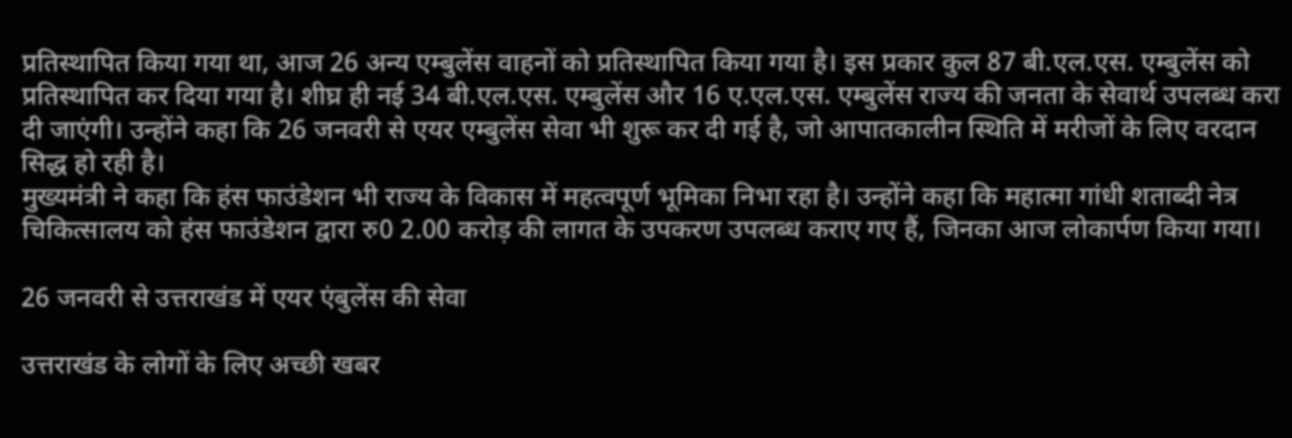प्रतिस्थापित किया गया था, आज 26 अन्य एम्बुलेंस वाहनों को प्रतिस्थापित किया गया है। इस प्रकार कुल 87 बी.एल.एस. एम्बुलेंस को प्रतिस्थापित कर दिया गया है। शीघ्र ही नई 34 बी.एल.एस. एम्बुलेंस और 16 ए.एल.एस. एम्बुलेंस राज्य की जनता के सेवार्थ उपलब्ध करा दी जाएंगी। उन्होंने कहा कि 26 जनवरी से एयर एम्बुलेंस सेवा भी शुरू कर दी गई है, जो आपातकालीन स्थिति में मरीजों के लिए वरदान सिद्ध हो रही है।
मुख्यमंत्री ने कहा कि हंस फाउंडेशन भी राज्य के विकास में महत्वपूर्ण भूमिका निभा रहा है। उन्होंने कहा कि महात्मा गांधी शताब्दी नेत्र चिकित्सालय को हंस फाउंडेशन द्वारा रु0 2.00 करोड़ की लागत के उपकरण उपलब्ध कराए गए हैं, जिनका आज लोकार्पण किया गया।

26 जनवरी से उत्तराखंड में एयर एंबुलेंस की सेवा

उत्तराखंड के लोगों के लिए अच्छी खबर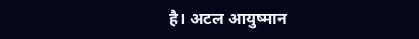है। अटल आयुष्मान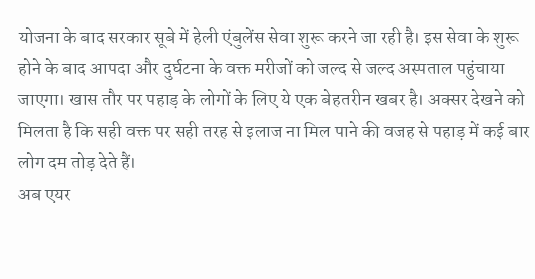योजना के बाद सरकार सूबे में हेली एंबुलेंस सेवा शुरू करने जा रही है। इस सेवा के शुरू होने के बाद आपदा और दुर्घटना के वक्त मरीजों को जल्द से जल्द अस्पताल पहुंचाया जाएगा। खास तौर पर पहाड़ के लोगों के लिए ये एक बेहतरीन खबर है। अक्सर देखने को मिलता है कि सही वक्त पर सही तरह से इलाज ना मिल पाने की वजह से पहाड़ में कई बार लोग दम तोड़ देते हैं।
अब एयर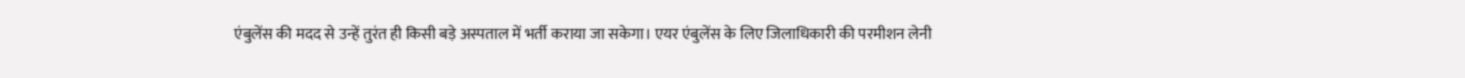एंबुलेंस की मदद से उन्हें तुरंत ही किसी बड़े अस्पताल में भर्ती कराया जा सकेगा। एयर एंबुलेंस के लिए जिलाधिकारी की परमीशन लेनी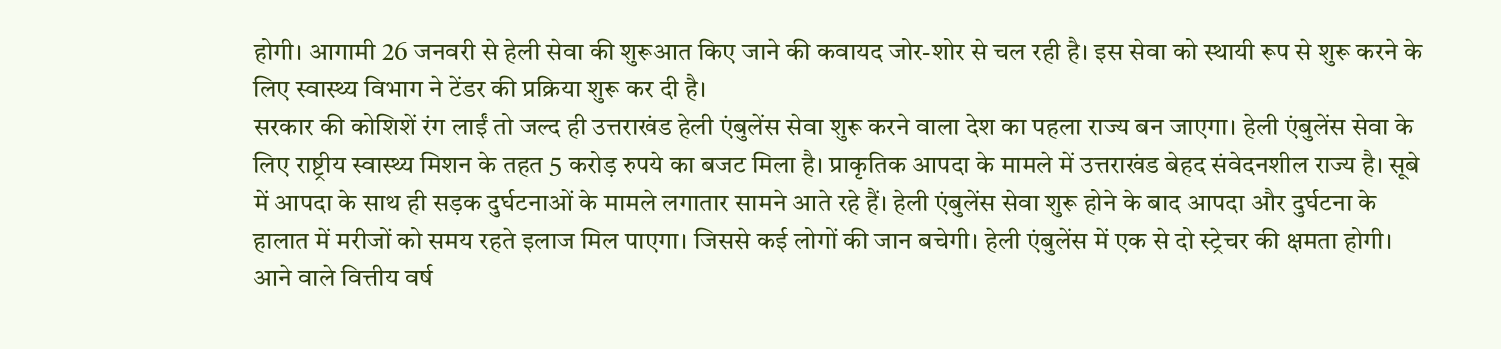होगी। आगामी 26 जनवरी से हेली सेवा की शुरूआत किए जाने की कवायद जोर-शोर से चल रही है। इस सेवा को स्थायी रूप से शुरू करने के लिए स्वास्थ्य विभाग ने टेंडर की प्रक्रिया शुरू कर दी है।
सरकार की कोशिशें रंग लाईं तो जल्द ही उत्तराखंड हेली एंबुलेंस सेवा शुरू करने वाला देश का पहला राज्य बन जाएगा। हेली एंबुलेंस सेवा के लिए राष्ट्रीय स्वास्थ्य मिशन के तहत 5 करोड़ रुपये का बजट मिला है। प्राकृतिक आपदा के मामले में उत्तराखंड बेहद संवेदनशील राज्य है। सूबे में आपदा के साथ ही सड़क दुर्घटनाओं के मामले लगातार सामने आते रहे हैं। हेली एंबुलेंस सेवा शुरू होने के बाद आपदा और दुर्घटना के हालात में मरीजों को समय रहते इलाज मिल पाएगा। जिससे कई लोगों की जान बचेगी। हेली एंबुलेंस में एक से दो स्ट्रेचर की क्षमता होगी। आने वाले वित्तीय वर्ष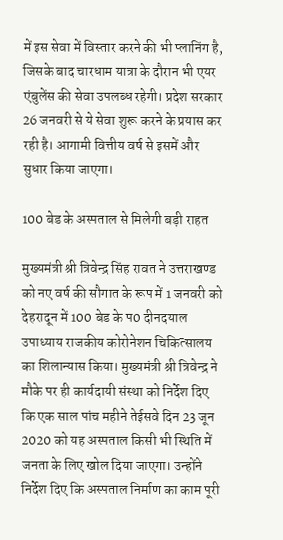में इस सेवा में विस्तार करने की भी प्लानिंग है, जिसके बाद चारधाम यात्रा के दौरान भी एयर एंबुलेंस की सेवा उपलब्ध रहेगी। प्रदेश सरकार 26 जनवरी से ये सेवा शुरू करने के प्रयास कर रही है। आगामी वित्तीय वर्ष से इसमें और सुधार किया जाएगा।

100 बेड के अस्पताल से मिलेगी बड़ी राहत

मुख्यमंत्री श्री त्रिवेन्द्र सिंह रावत ने उत्तराखण्ड को नए वर्ष की सौगात के रूप में 1 जनवरी को देहरादून में 100 बेड के प0 दीनदयाल उपाध्याय राजकीय कोरोनेशन चिकित्सालय का शिलान्यास किया। मुख्यमंत्री श्री त्रिवेन्द्र ने मौके पर ही कार्यदायी संस्था को निर्देश दिए कि एक साल पांच महीने तेईसवे दिन 23 जून 2020 को यह अस्पताल किसी भी स्थिति में जनता के लिए खोल दिया जाएगा। उन्होंने निर्देश दिए कि अस्पताल निर्माण का काम पूरी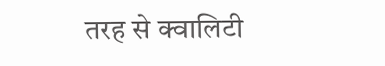तरह से क्वालिटी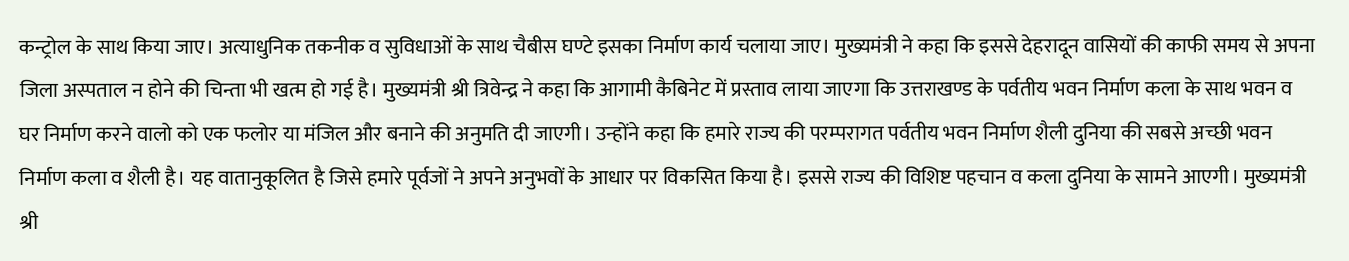कन्ट्रोल के साथ किया जाए। अत्याधुनिक तकनीक व सुविधाओं के साथ चैबीस घण्टे इसका निर्माण कार्य चलाया जाए। मुख्यमंत्री ने कहा कि इससे देहरादून वासियों की काफी समय से अपना जिला अस्पताल न होने की चिन्ता भी खत्म हो गई है। मुख्यमंत्री श्री त्रिवेन्द्र ने कहा कि आगामी कैबिनेट में प्रस्ताव लाया जाएगा कि उत्तराखण्ड के पर्वतीय भवन निर्माण कला के साथ भवन व घर निर्माण करने वालो को एक फलोर या मंजिल और बनाने की अनुमति दी जाएगी। उन्होंने कहा कि हमारे राज्य की परम्परागत पर्वतीय भवन निर्माण शैली दुनिया की सबसे अच्छी भवन निर्माण कला व शैली है। यह वातानुकूलित है जिसे हमारे पूर्वजों ने अपने अनुभवों के आधार पर विकसित किया है। इससे राज्य की विशिष्ट पहचान व कला दुनिया के सामने आएगी। मुख्यमंत्री श्री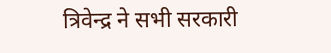त्रिवेन्द्र ने सभी सरकारी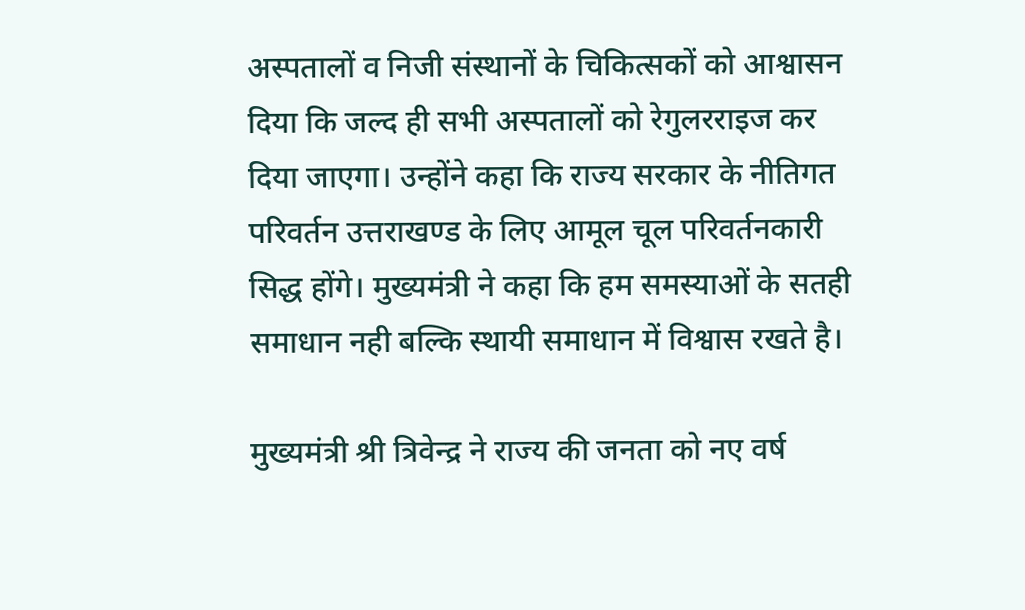अस्पतालों व निजी संस्थानों के चिकित्सकों को आश्वासन दिया कि जल्द ही सभी अस्पतालों को रेगुलरराइज कर दिया जाएगा। उन्होंने कहा कि राज्य सरकार के नीतिगत परिवर्तन उत्तराखण्ड के लिए आमूल चूल परिवर्तनकारी सिद्ध होंगे। मुख्यमंत्री ने कहा कि हम समस्याओं के सतही समाधान नही बल्कि स्थायी समाधान में विश्वास रखते है।

मुख्यमंत्री श्री त्रिवेन्द्र ने राज्य की जनता को नए वर्ष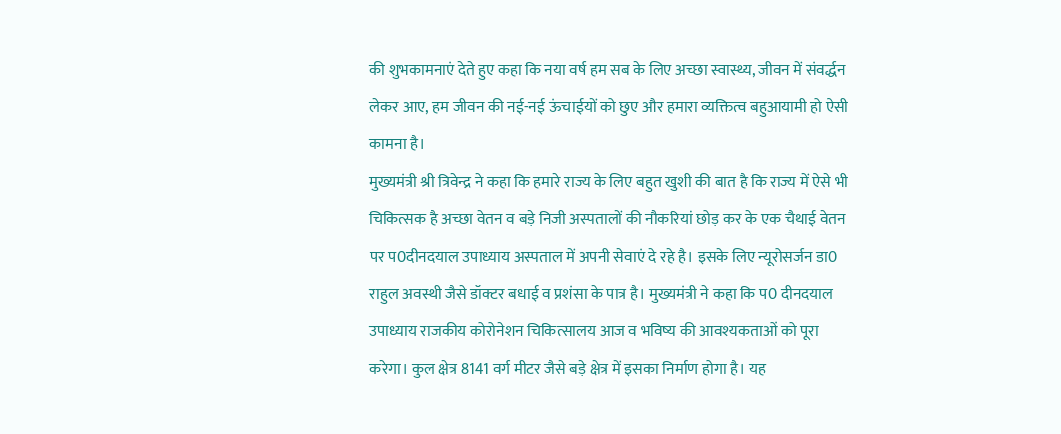की शुभकामनाएं देते हुए कहा कि नया वर्ष हम सब के लिए अच्छा स्वास्थ्य, जीवन में संवर्द्धन लेकर आए, हम जीवन की नई-नई ऊंचाईयों को छुए और हमारा व्यक्तित्व बहुआयामी हो ऐसी कामना है।
मुख्यमंत्री श्री त्रिवेन्द्र ने कहा कि हमारे राज्य के लिए बहुत खुशी की बात है कि राज्य में ऐसे भी चिकित्सक है अच्छा वेतन व बड़े निजी अस्पतालों की नौकरियां छोड़ कर के एक चैथाई वेतन पर प0दीनदयाल उपाध्याय अस्पताल में अपनी सेवाएं दे रहे है। इसके लिए न्यूरोसर्जन डा0 राहुल अवस्थी जैसे डॉक्टर बधाई व प्रशंसा के पात्र है। मुख्यमंत्री ने कहा कि प0 दीनदयाल उपाध्याय राजकीय कोरोनेशन चिकित्सालय आज व भविष्य की आवश्यकताओं को पूरा करेगा। कुल क्षेत्र 8141 वर्ग मीटर जैसे बड़े क्षेत्र में इसका निर्माण होगा है। यह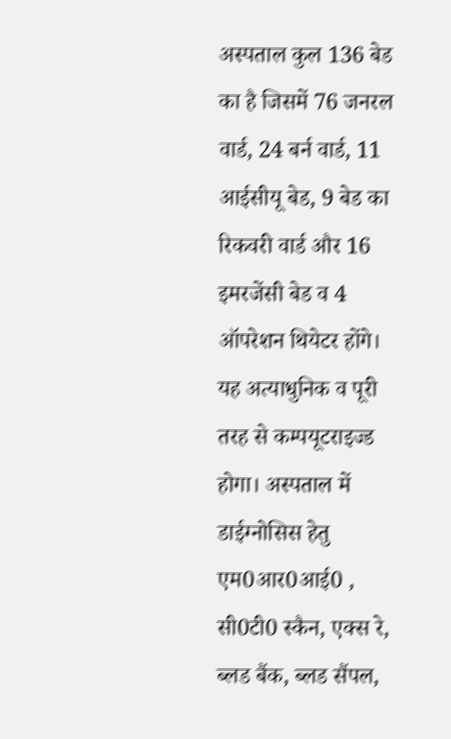अस्पताल कुल 136 बेड का है जिसमें 76 जनरल वार्ड, 24 बर्न वार्ड, 11 आईसीयू बेड, 9 बेड का रिकवरी वार्ड और 16 इमरजेंसी बेड व 4 ऑपरेशन थियेटर होंगे। यह अत्याधुनिक व पूरी तरह से कम्पयूटराइज्ड होगा। अस्पताल में डाईग्नोसिस हेतु एम0आर0आई0 , सी0टी0 स्कैन, एक्स रे, ब्लड बैंक, ब्लड सैंपल,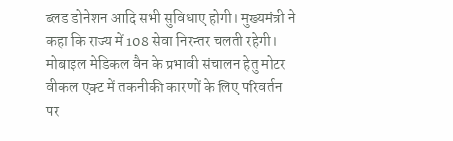ब्लड डोनेशन आदि सभी सुविधाए होगी। मुख्यमंत्री ने कहा कि राज्य में 108 सेवा निरन्तर चलती रहेगी। मोबाइल मेडिकल वैन के प्रभावी संचालन हेतु मोटर वीकल एक्ट में तकनीकी कारणों के लिए परिवर्तन पर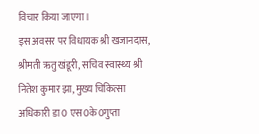विचार किया जाएगा।
इस अवसर पर विधायक श्री खजानदास, श्रीमती ऋतु खंडूरी, सचिव स्वास्थ्य श्री नितेश कुमार झा, मुख्य चिकित्सा अधिकारी डा0 एस0के0गुप्ता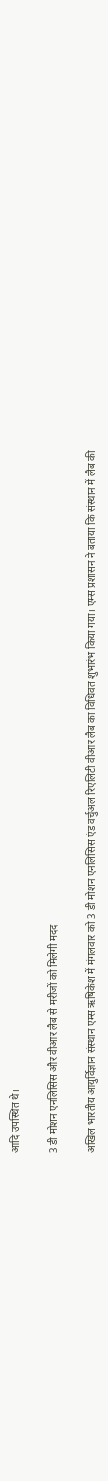आदि उपस्थित थे।

3 डी मोशन एनलिसिस और वीआर लैब से मरीजों को मिलेगी मदद

अखिल भारतीय आयुर्विज्ञान संस्थान एम्स ऋषिकेश में मंगलवार को 3 डी मोशन एनलिसिस एंड वर्चुअल रिएलिटी वीआर लैब का विधिवत शुभारंभ किया गया। एम्स प्रशासन ने बताया कि संस्थान में लैब की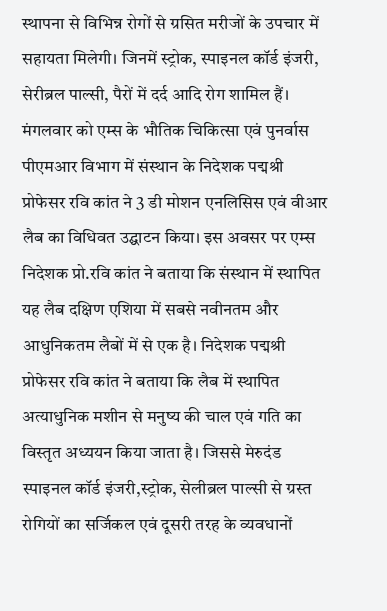स्थापना से विभिन्न रोगों से ग्रसित मरीजों के उपचार में सहायता मिलेगी। जिनमें स्ट्रोक, स्पाइनल कॉर्ड इंजरी, सेरीब्रल पाल्सी, पैरों में दर्द आदि रोग शामिल हैं। मंगलवार को एम्स के भौतिक चिकित्सा एवं पुनर्वास पीएमआर विभाग में संस्थान के निदेशक पद्मश्री प्रोफेसर रवि कांत ने 3 डी मोशन एनलिसिस एवं वीआर लैब का विधिवत उद्घाटन किया। इस अवसर पर एम्स निदेशक प्रो.रवि कांत ने बताया कि संस्थान में स्थापित यह लैब दक्षिण एशिया में सबसे नवीनतम और आधुनिकतम लैबों में से एक है। निदेशक पद्मश्री प्रोफेसर रवि कांत ने बताया कि लैब में स्थापित अत्याधुनिक मशीन से मनुष्य की चाल एवं गति का विस्तृत अध्ययन किया जाता है। जिससे मेरुदंड स्पाइनल कॉर्ड इंजरी,स्ट्रोक, सेलीब्रल पाल्सी से ग्रस्त रोगियों का सर्जिकल एवं दूसरी तरह के व्यवधानों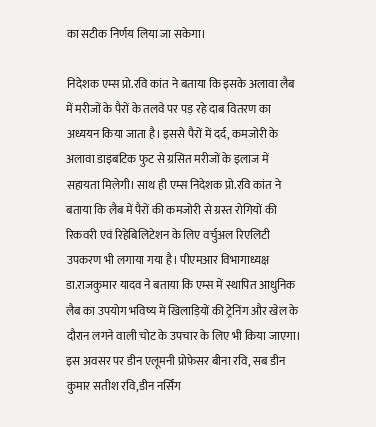का सटीक निर्णय लिया जा सकेगा।

निदेशक एम्स प्रो.रवि कांत ने बताया कि इसके अलावा लैब में मरीजों के पैरों के तलवे पर पड़ रहे दाब वितरण का अध्ययन किया जाता है। इससे पैरों में दर्द, कमजोरी के अलावा डाइबटिक फुट से ग्रसित मरीजों के इलाज में सहायता मिलेगी। साथ ही एम्स निदेशक प्रो.रवि कांत ने बताया कि लैब में पैरों की कमजोरी से ग्रस्त रोगियों की रिकवरी एवं रिहेबिलिटेशन के लिए वर्चुअल रिएलिटी उपकरण भी लगाया गया है। पीएमआर विभागाध्यक्ष डा.राजकुमार यादव ने बताया कि एम्स में स्थापित आधुनिक लैब का उपयोग भविष्य में खिलाड़ियों की ट्रेनिंग और खेल के दौरान लगने वाली चोट के उपचार के लिए भी किया जाएगा। इस अवसर पर डीन एलूमनी प्रोफेसर बीना रवि, सब डीन कुमार सतीश रवि,डीन नर्सिंग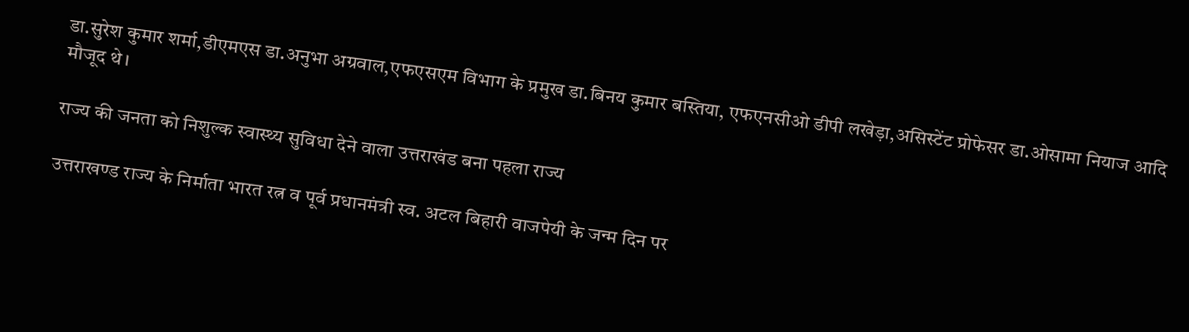डा.सुरेश कुमार शर्मा,डीएमएस डा.अनुभा अग्रवाल,एफएसएम विभाग के प्रमुख डा.बिनय कुमार बस्तिया, एफएनसीओ डीपी लखेड़ा,असिस्टेंट प्रोफेसर डा.ओसामा नियाज आदि मौजूद थे।

राज्य की जनता को निशुल्क स्वास्थ्य सुविधा देने वाला उत्तराखंड बना पहला राज्य

उत्तराखण्ड राज्य के निर्माता भारत रत्न व पूर्व प्रधानमंत्री स्व. अटल बिहारी वाजपेयी के जन्म दिन पर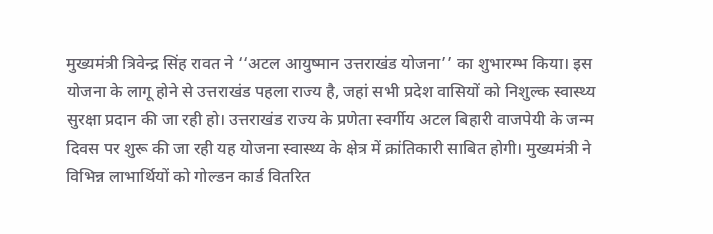मुख्यमंत्री त्रिवेन्द्र सिंह रावत ने ‘‘अटल आयुष्मान उत्तराखंड योजना’’ का शुभारम्भ किया। इस योजना के लागू होने से उत्तराखंड पहला राज्य है, जहां सभी प्रदेश वासियों को निशुल्क स्वास्थ्य सुरक्षा प्रदान की जा रही हो। उत्तराखंड राज्य के प्रणेता स्वर्गीय अटल बिहारी वाजपेयी के जन्म दिवस पर शुरू की जा रही यह योजना स्वास्थ्य के क्षेत्र में क्रांतिकारी साबित होगी। मुख्यमंत्री ने विभिन्न लाभार्थियों को गोल्डन कार्ड वितरित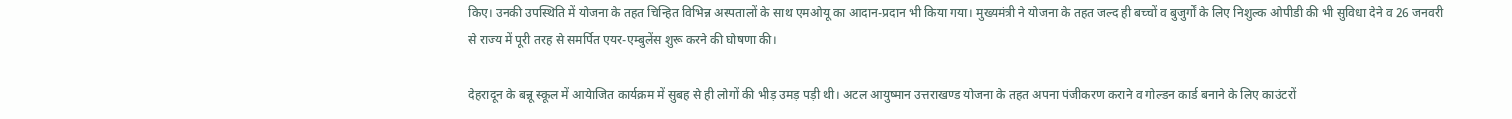किए। उनकी उपस्थिति में योजना के तहत चिन्हित विभिन्न अस्पतालों के साथ एमओयू का आदान-प्रदान भी किया गया। मुख्यमंत्री ने योजना के तहत जल्द ही बच्चों व बुजुर्गों के लिए निशुल्क ओपीडी की भी सुविधा देने व 26 जनवरी से राज्य में पूरी तरह से समर्पित एयर-एम्बुलेंस शुरू करने की घोषणा की।

देहरादून के बन्नू स्कूल में आयेाजित कार्यक्रम में सुबह से ही लोगों की भीड़ उमड़ पड़ी थी। अटल आयुष्मान उत्तराखण्ड योजना के तहत अपना पंजीकरण कराने व गोल्डन कार्ड बनाने के लिए काउंटरों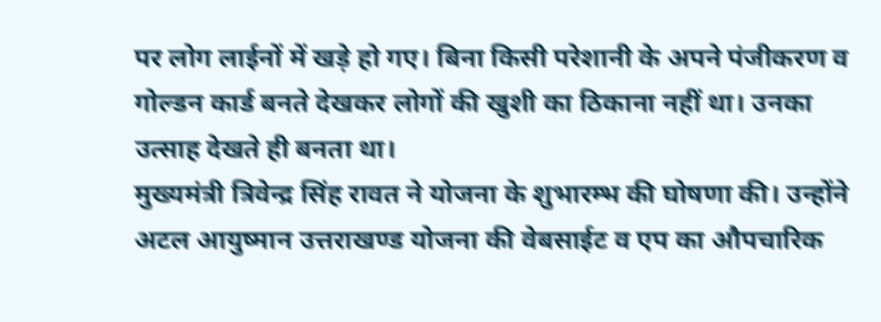पर लोग लाईनों में खड़े हो गए। बिना किसी परेशानी के अपने पंजीकरण व गोल्डन कार्ड बनते देखकर लोगों की खुशी का ठिकाना नहीं था। उनका उत्साह देखते ही बनता था।
मुख्यमंत्री त्रिवेन्द्र सिंह रावत ने योजना के शुभारम्भ की घोषणा की। उन्होंने अटल आयुष्मान उत्तराखण्ड योजना की वेबसाईट व एप का औपचारिक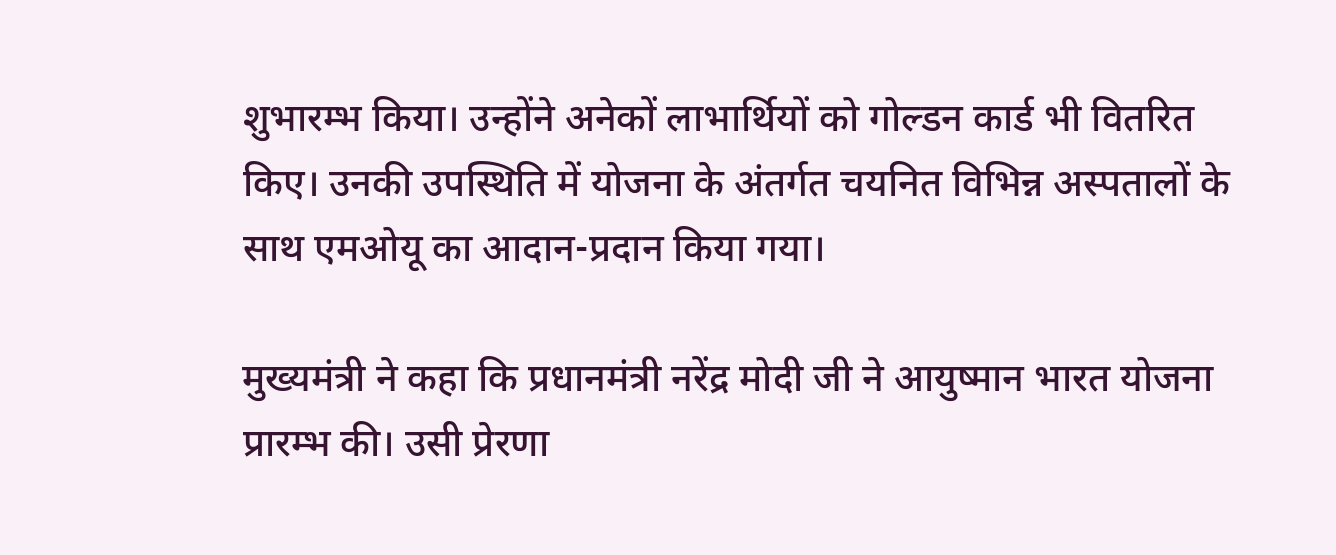शुभारम्भ किया। उन्होंने अनेकों लाभार्थियों को गोल्डन कार्ड भी वितरित किए। उनकी उपस्थिति में योजना के अंतर्गत चयनित विभिन्न अस्पतालों के साथ एमओयू का आदान-प्रदान किया गया।

मुख्यमंत्री ने कहा कि प्रधानमंत्री नरेंद्र मोदी जी ने आयुष्मान भारत योजना प्रारम्भ की। उसी प्रेरणा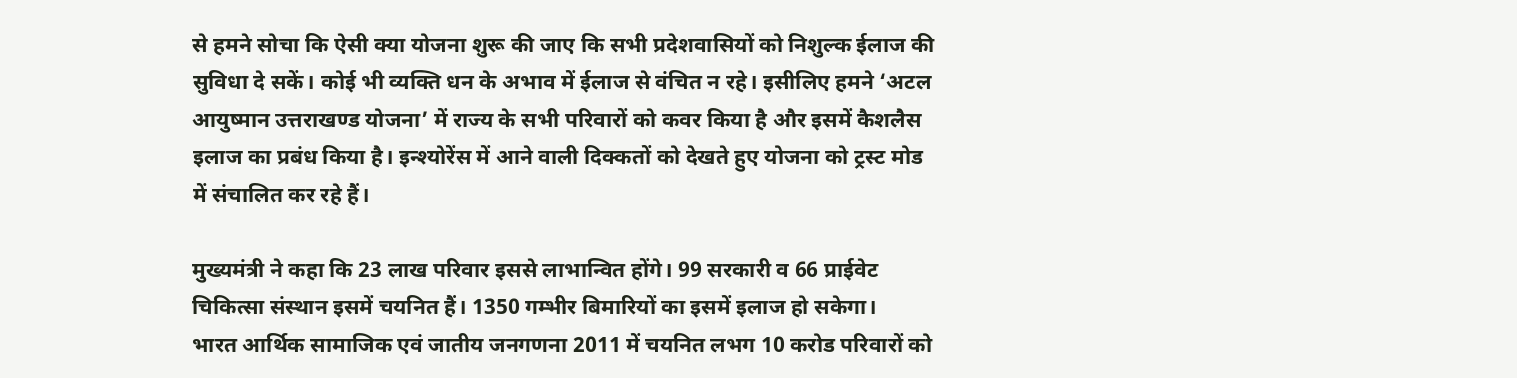से हमने सोचा कि ऐसी क्या योजना शुरू की जाए कि सभी प्रदेशवासियों को निशुल्क ईलाज की सुविधा दे सकें। कोई भी व्यक्ति धन के अभाव में ईलाज से वंचित न रहे। इसीलिए हमने ‘अटल आयुष्मान उत्तराखण्ड योजना’ में राज्य के सभी परिवारों को कवर किया है और इसमें कैशलैस इलाज का प्रबंध किया है। इन्श्योरेंस में आने वाली दिक्कतों को देखते हुए योजना को ट्रस्ट मोड में संचालित कर रहे हैं।

मुख्यमंत्री ने कहा कि 23 लाख परिवार इससे लाभान्वित होंगे। 99 सरकारी व 66 प्राईवेट चिकित्सा संस्थान इसमें चयनित हैं। 1350 गम्भीर बिमारियों का इसमें इलाज हो सकेगा।
भारत आर्थिक सामाजिक एवं जातीय जनगणना 2011 में चयनित लभग 10 करोड परिवारों को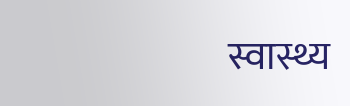स्वास्थ्य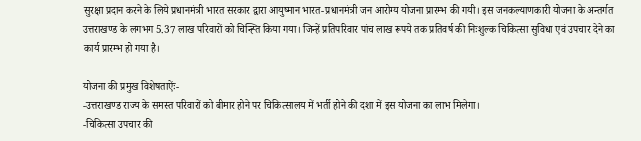सुरक्षा प्रदान करने के लिये प्रधानमंत्री भारत सरकार द्वारा आयुष्मान भारत-प्रधानमंत्री जन आरोग्य योजना प्रारम्भ की गयी। इस जनकल्याणकारी योजना के अन्तर्गत उत्तराखण्ड के लगभग 5.37 लाख परिवारों को चिन्ह्ति किया गया। जिन्हें प्रतिपरिवार पांच लाख रूपये तक प्रतिवर्ष की निःशुल्क चिकित्सा सुविधा एवं उपचार देने का कार्य प्रारम्भ हो गया है।

योजना की प्रमुख विशेषताऐंः-
-उत्तराखण्ड राज्य के समस्त परिवारों को बीमार होने पर चिकित्सालय में भर्ती होने की दशा में इस योजना का लाभ मिलेगा।
-चिकित्सा उपचार की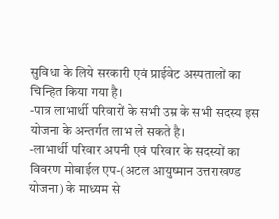सुविधा के लिये सरकारी एवं प्राईवेट अस्पतालों का चिन्हित किया गया है।
-पात्र लाभार्थी परिवारों के सभी उम्र के सभी सदस्य इस योजना के अन्तर्गत लाभ ले सकते है।
-लाभार्थी परिवार अपनी एवं परिवार के सदस्यों का विवरण मोबाईल एप-(अटल आयुष्मान उत्तराखण्ड योजना) के माध्यम से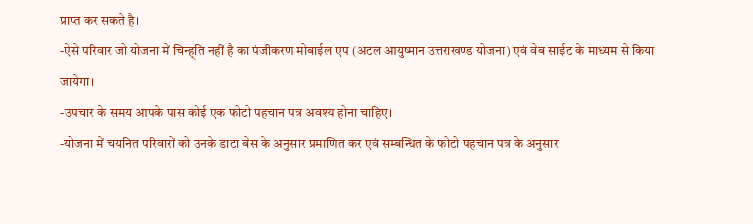प्राप्त कर सकते है।
-ऐसे परिवार जो योजना में चिन्ह्ति नहीं है का पंजीकरण मोबाईल एप (अटल आयुष्मान उत्तराखण्ड योजना) एवं वेब साईट के माध्यम से किया जायेगा।
-उपचार के समय आपके पास कोई एक फोटो पहचान पत्र अवश्य होना चाहिए।
-योजना में चयनित परिवारों को उनके डाटा बेस के अनुसार प्रमाणित कर एवं सम्बन्धित के फोटो पहचान पत्र के अनुसार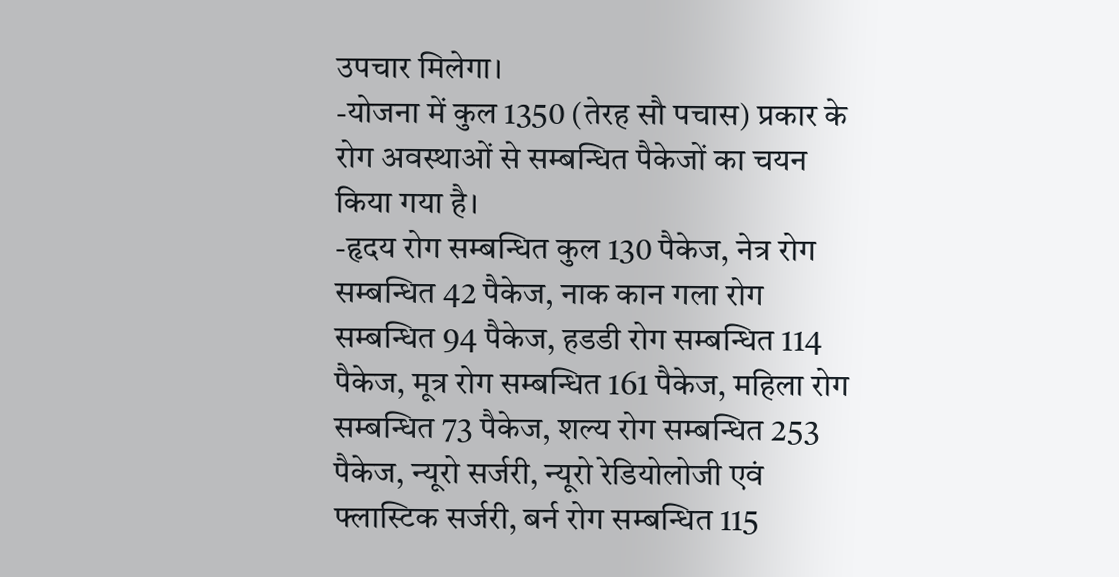उपचार मिलेगा।
-योजना में कुल 1350 (तेरह सौ पचास) प्रकार के रोग अवस्थाओं से सम्बन्धित पैकेजों का चयन किया गया है।
-हृदय रोग सम्बन्धित कुल 130 पैकेज, नेत्र रोग सम्बन्धित 42 पैकेज, नाक कान गला रोग सम्बन्धित 94 पैकेज, हडडी रोग सम्बन्धित 114 पैकेज, मूत्र रोग सम्बन्धित 161 पैकेज, महिला रोग सम्बन्धित 73 पैकेज, शल्य रोग सम्बन्धित 253 पैकेज, न्यूरो सर्जरी, न्यूरो रेडियोलोजी एवं फ्लास्टिक सर्जरी, बर्न रोग सम्बन्धित 115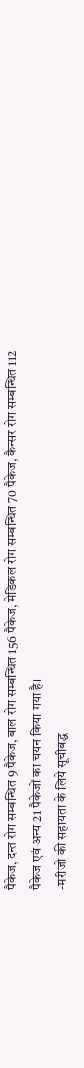पैकेज, दन्त रोग सम्बन्धित 9 पैकेज, बाल रोग सम्बन्धित 156 पैकेज, मेडिकल रोग सम्बन्धित 70 पैकेज, कैन्सर रोग सम्बन्धित 112 पैकेज एवं अन्य 21 पैकेजों का चयन किया गया है।
-मरीजो की सहायता के लिये सूचीबद्ध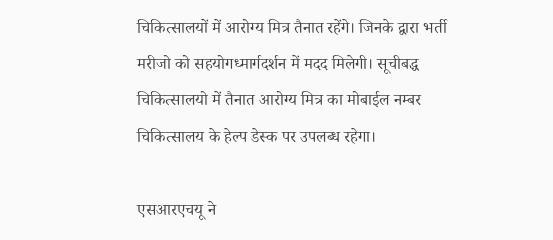चिकित्सालयों में आरोग्य मित्र तैनात रहेंगे। जिनके द्वारा भर्ती मरीजो को सहयोगध्मार्गदर्शन में मदद मिलेगी। सूचीबद्ध चिकित्सालयो में तैनात आरोग्य मित्र का मोबाईल नम्बर चिकित्सालय के हेल्प डेस्क पर उपलब्ध रहेगा।

एसआरएचयू ने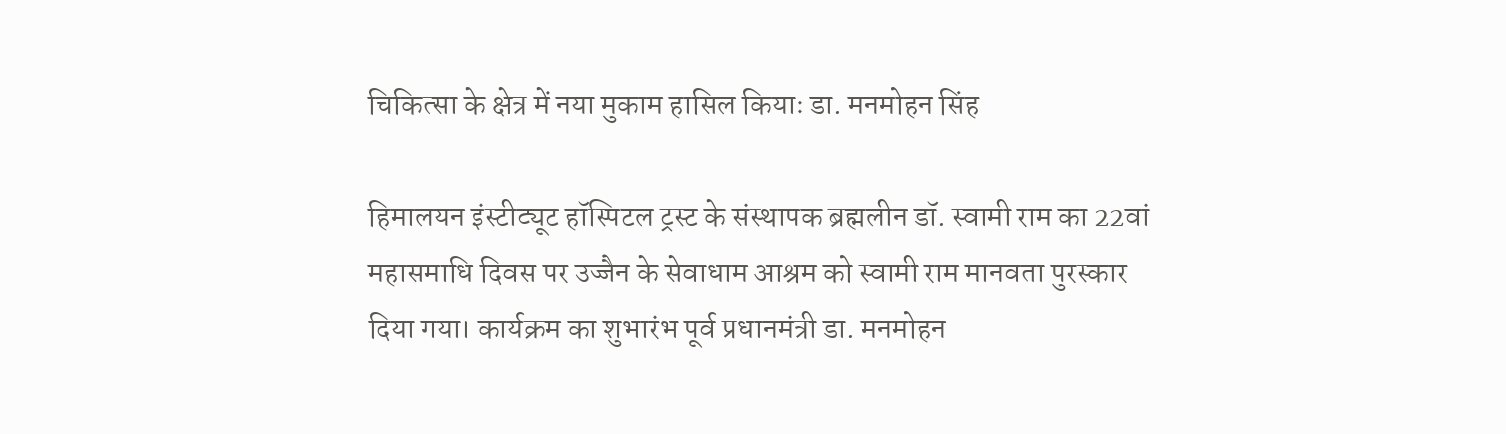चिकित्सा के क्षेत्र में नया मुकाम हासिल कियाः डा. मनमोहन सिंह

हिमालयन इंस्टीट्यूट हॉस्पिटल ट्रस्ट के संस्थापक ब्रह्मलीन डॉ. स्वामी राम का 22वां महासमाधि दिवस पर उज्जैन के सेवाधाम आश्रम को स्वामी राम मानवता पुरस्कार दिया गया। कार्यक्रम का शुभारंभ पूर्व प्रधानमंत्री डा. मनमोहन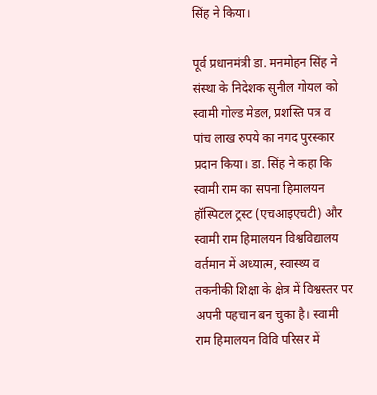सिंह ने किया।

पूर्व प्रधानमंत्री डा. मनमोहन सिंह ने संस्था के निदेशक सुनील गोयल को स्वामी गोल्ड मेडल, प्रशस्ति पत्र व पांच लाख रुपये का नगद पुरस्कार प्रदान किया। डा. सिंह ने कहा कि स्वामी राम का सपना हिमालयन हॉस्पिटल ट्रस्ट (एचआइएचटी) और स्वामी राम हिमालयन विश्वविद्यालय वर्तमान में अध्यात्म, स्वास्थ्य व तकनीकी शिक्षा के क्षेत्र में विश्वस्तर पर अपनी पहचान बन चुका है। स्वामी राम हिमालयन विवि परिसर में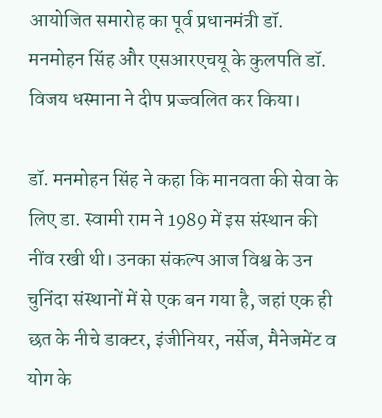आयोजित समारोह का पूर्व प्रधानमंत्री डॉ. मनमोहन सिंह और एसआरएचयू के कुलपति डॉ. विजय धस्माना ने दीप प्रज्ज्वलित कर किया।

डॉ. मनमोहन सिंह ने कहा कि मानवता की सेवा के लिए डा. स्वामी राम ने 1989 में इस संस्थान की नींव रखी थी। उनका संकल्प आज विश्व के उन चुनिंदा संस्थानों में से एक बन गया है, जहां एक ही छत के नीचे डाक्टर, इंजीनियर, नर्सेज, मैनेजमेंट व योग के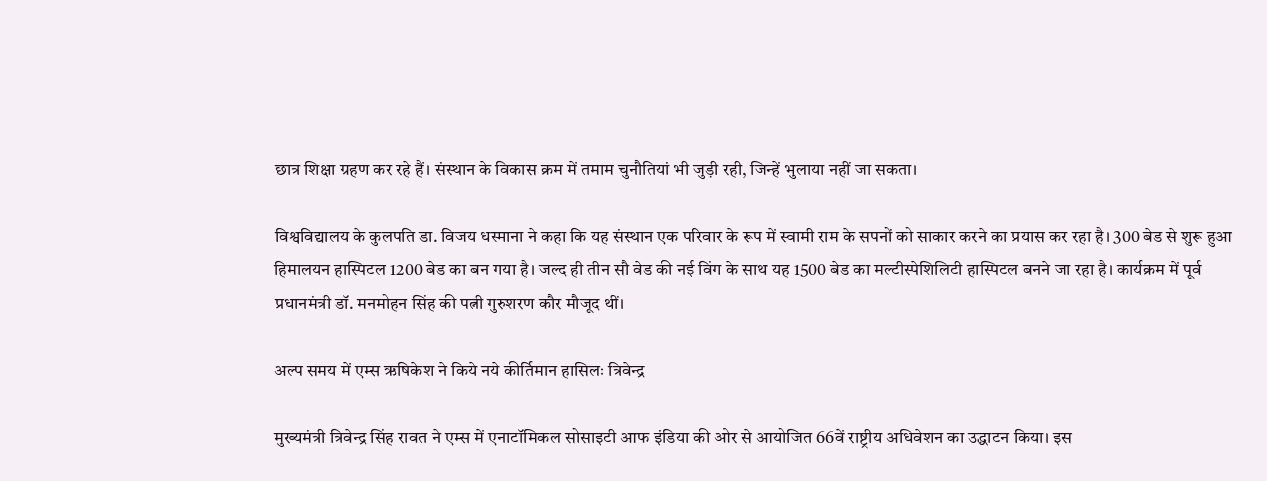छात्र शिक्षा ग्रहण कर रहे हैं। संस्थान के विकास क्रम में तमाम चुनौतियां भी जुड़ी रही, जिन्हें भुलाया नहीं जा सकता।

विश्वविद्यालय के कुलपति डा. विजय धस्माना ने कहा कि यह संस्थान एक परिवार के रूप में स्वामी राम के सपनों को साकार करने का प्रयास कर रहा है। 300 बेड से शुरू हुआ हिमालयन हास्पिटल 1200 बेड का बन गया है। जल्द ही तीन सौ वेड की नई विंग के साथ यह 1500 बेड का मल्टीस्पेशिलिटी हास्पिटल बनने जा रहा है। कार्यक्रम में पूर्व प्रधानमंत्री डॉ. मनमोहन सिंह की पत्नी गुरुशरण कौर मौजूद थीं।

अल्प समय में एम्स ऋषिकेश ने किये नये कीर्तिमान हासिलः त्रिवेन्द्र

मुख्यमंत्री त्रिवेन्द्र सिंह रावत ने एम्स में एनाटॉमिकल सोसाइटी आफ इंडिया की ओर से आयोजित 66वें राष्ट्रीय अधिवेशन का उद्धाटन किया। इस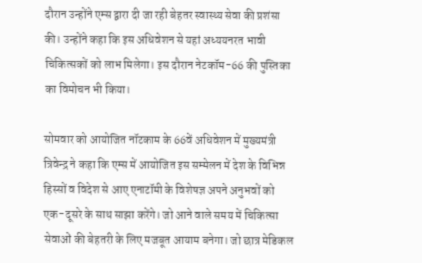दौरान उन्होंने एम्स द्वारा दी जा रही बेहतर स्वास्थ्य सेवा की प्रशंसा की। उन्होंने कहा कि इस अधिवेशन से यहां अध्ययनरत भावी चिकित्सकों को लाभ मिलेगा। इस दौरान नेटकॉम-66 की पुस्तिका का विमोचन भी किया।

सोमवार को आयोजित नॉटकाम के 66वें अधिवेशन में मुख्यमंत्री त्रिवेन्द्र ने कहा कि एम्स में आयोजित इस सम्मेलन में देश के विभिन्न हिस्सों व विदेश से आए एनाटॉमी के विशेषज्ञ अपने अनुभवों को एक-दूसरे के साथ साझा करेंगे। जो आने वाले समय में चिकित्सा सेवाओं की बेहतरी के लिए मजबूत आयाम बनेगा। जो छात्र मेडिकल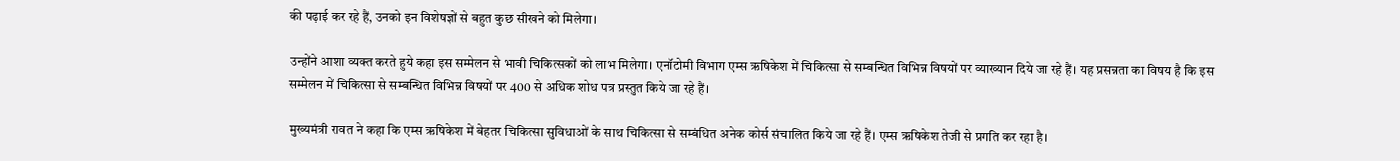की पढ़ाई कर रहे हैं, उनको इन विशेषज्ञों से बहुत कुछ सीखने को मिलेगा।

उन्होंने आशा व्यक्त करते हुये कहा इस सम्मेलन से भावी चिकित्सकों को लाभ मिलेगा। एनॉटोमी विभाग एम्स ऋषिकेश में चिकित्सा से सम्बन्धित विभिन्न विषयों पर व्याख्यान दिये जा रहे हैं। यह प्रसन्नता का विषय है कि इस सम्मेलन में चिकित्सा से सम्बन्धित विभिन्न विषयों पर 400 से अधिक शोध पत्र प्रस्तुत किये जा रहे हैं।

मुख्यमंत्री रावत ने कहा कि एम्स ऋषिकेश में बेहतर चिकित्सा सुविधाओं के साथ चिकित्सा से सम्बंधित अनेक कोर्स संचालित किये जा रहे हैं। एम्स ऋषिकेश तेजी से प्रगति कर रहा है।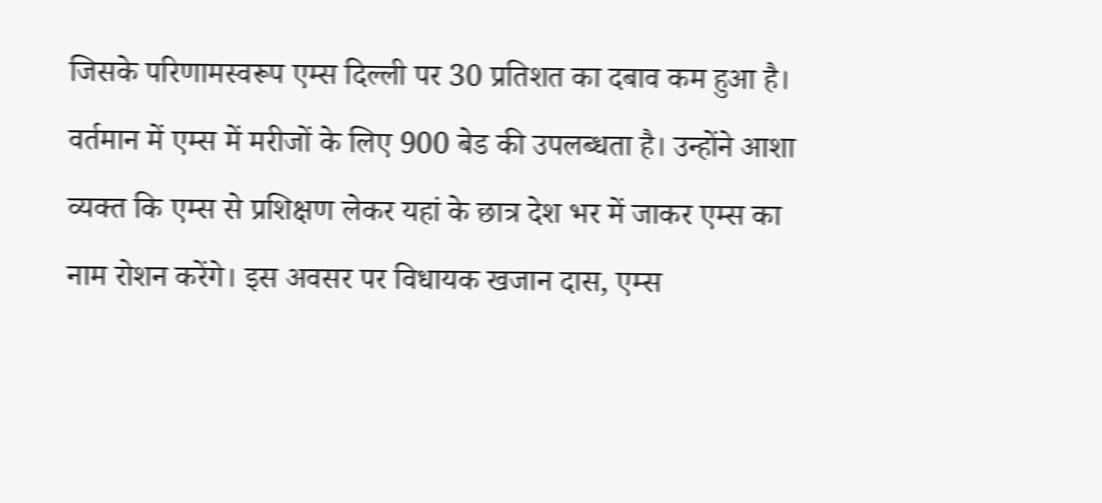जिसके परिणामस्वरूप एम्स दिल्ली पर 30 प्रतिशत का दबाव कम हुआ है। वर्तमान में एम्स में मरीजों के लिए 900 बेड की उपलब्धता है। उन्होंने आशा व्यक्त कि एम्स से प्रशिक्षण लेकर यहां के छात्र देश भर में जाकर एम्स का नाम रोशन करेंगे। इस अवसर पर विधायक खजान दास, एम्स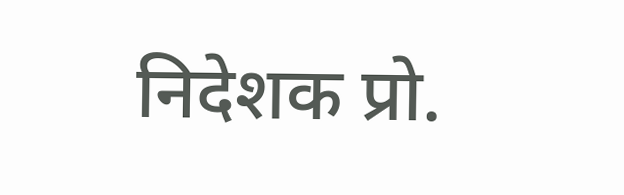निदेशक प्रो.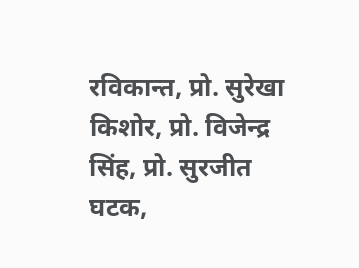रविकान्त, प्रो. सुरेखा किशोर, प्रो. विजेन्द्र सिंह, प्रो. सुरजीत घटक,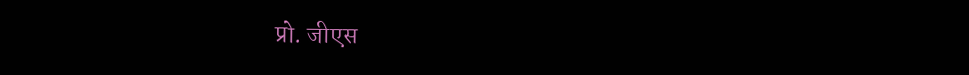प्रो. जीएस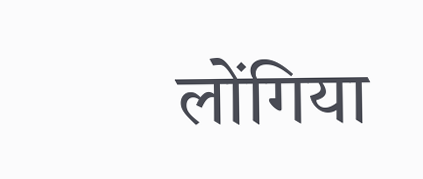लोंगिया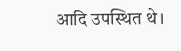आदि उपस्थित थे।